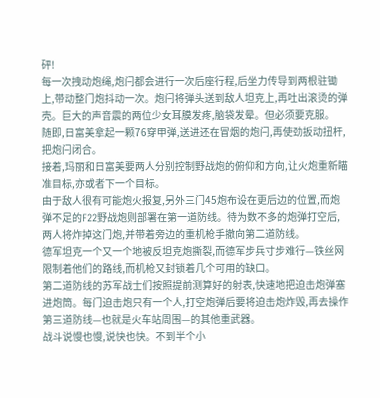砰!
每一次拽动炮绳,炮闩都会进行一次后座行程,后坐力传导到两根驻锄上,带动整门炮抖动一次。炮闩将弹头送到敌人坦克上,再吐出滚烫的弹壳。巨大的声音震的两位少女耳膜发疼,脑袋发晕。但必须要克服。
随即,日富美拿起一颗76穿甲弹,送进还在冒烟的炮闩,再使劲扳动扭杆,把炮闩闭合。
接着,玛丽和日富美要两人分别控制野战炮的俯仰和方向,让火炮重新瞄准目标,亦或者下一个目标。
由于敌人很有可能炮火报复,另外三门45炮布设在更后边的位置,而炮弹不足的F22野战炮则部署在第一道防线。待为数不多的炮弹打空后,两人将炸掉这门炮,并带着旁边的重机枪手撤向第二道防线。
德军坦克一个又一个地被反坦克炮撕裂,而德军步兵寸步难行—铁丝网限制着他们的路线,而机枪又封锁着几个可用的缺口。
第二道防线的苏军战士们按照提前测算好的射表,快速地把迫击炮弹塞进炮筒。每门迫击炮只有一个人,打空炮弹后要将迫击炮炸毁,再去操作第三道防线—也就是火车站周围—的其他重武器。
战斗说慢也慢,说快也快。不到半个小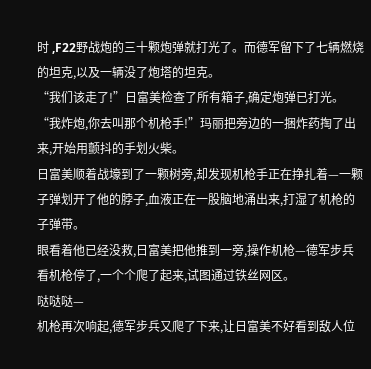时 ,F22野战炮的三十颗炮弹就打光了。而德军留下了七辆燃烧的坦克,以及一辆没了炮塔的坦克。
“我们该走了!”日富美检查了所有箱子,确定炮弹已打光。
“我炸炮,你去叫那个机枪手!”玛丽把旁边的一捆炸药掏了出来,开始用颤抖的手划火柴。
日富美顺着战壕到了一颗树旁,却发现机枪手正在挣扎着—一颗子弹划开了他的脖子,血液正在一股脑地涌出来,打湿了机枪的子弹带。
眼看着他已经没救,日富美把他推到一旁,操作机枪—德军步兵看机枪停了,一个个爬了起来,试图通过铁丝网区。
哒哒哒—
机枪再次响起,德军步兵又爬了下来,让日富美不好看到敌人位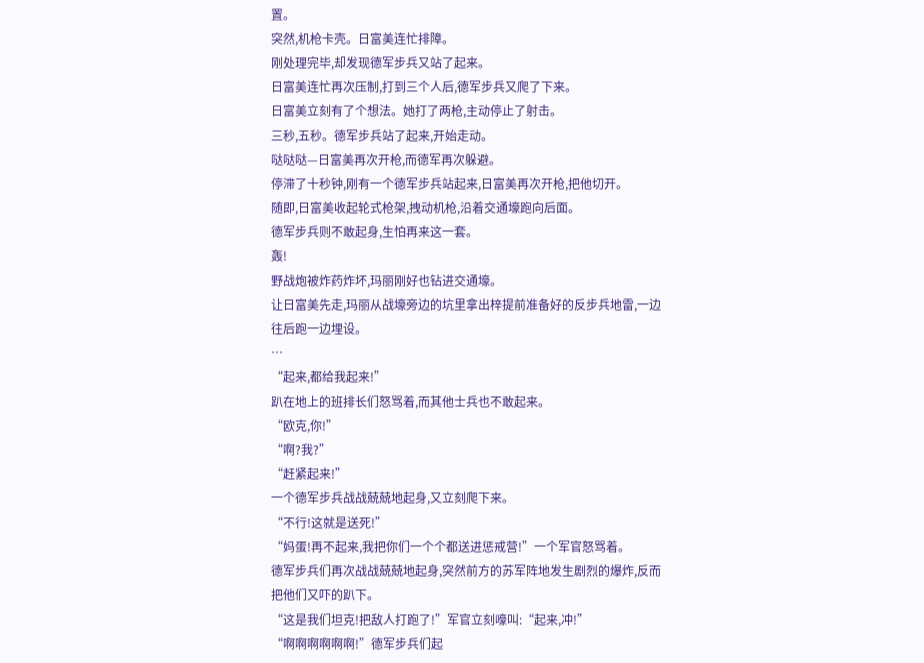置。
突然,机枪卡壳。日富美连忙排障。
刚处理完毕,却发现德军步兵又站了起来。
日富美连忙再次压制,打到三个人后,德军步兵又爬了下来。
日富美立刻有了个想法。她打了两枪,主动停止了射击。
三秒,五秒。德军步兵站了起来,开始走动。
哒哒哒—日富美再次开枪,而德军再次躲避。
停滞了十秒钟,刚有一个德军步兵站起来,日富美再次开枪,把他切开。
随即,日富美收起轮式枪架,拽动机枪,沿着交通壕跑向后面。
德军步兵则不敢起身,生怕再来这一套。
轰!
野战炮被炸药炸坏,玛丽刚好也钻进交通壕。
让日富美先走,玛丽从战壕旁边的坑里拿出梓提前准备好的反步兵地雷,一边往后跑一边埋设。
…
“起来,都给我起来!”
趴在地上的班排长们怒骂着,而其他士兵也不敢起来。
“欧克,你!”
“啊?我?”
“赶紧起来!”
一个德军步兵战战兢兢地起身,又立刻爬下来。
“不行!这就是送死!”
“妈蛋!再不起来,我把你们一个个都送进惩戒营!”一个军官怒骂着。
德军步兵们再次战战兢兢地起身,突然前方的苏军阵地发生剧烈的爆炸,反而把他们又吓的趴下。
“这是我们坦克!把敌人打跑了!”军官立刻嚎叫:“起来,冲!”
“啊啊啊啊啊啊!”德军步兵们起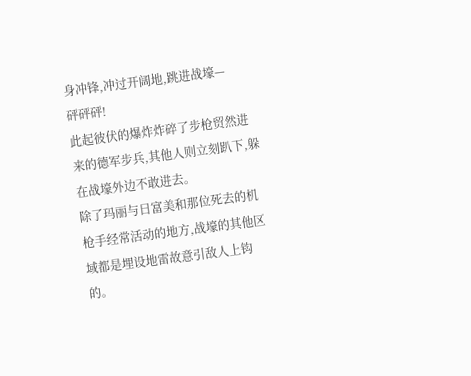身冲锋,冲过开阔地,跳进战壕—
砰砰砰!
此起彼伏的爆炸炸碎了步枪贸然进来的德军步兵,其他人则立刻趴下,躲在战壕外边不敢进去。
除了玛丽与日富美和那位死去的机枪手经常活动的地方,战壕的其他区域都是埋设地雷故意引敌人上钩的。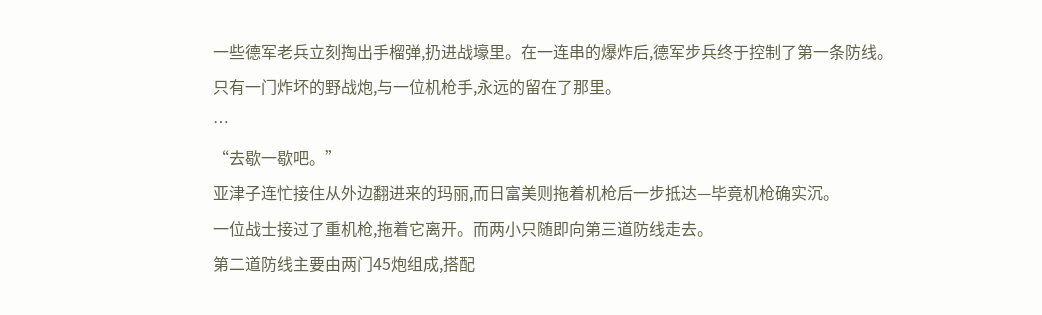一些德军老兵立刻掏出手榴弹,扔进战壕里。在一连串的爆炸后,德军步兵终于控制了第一条防线。
只有一门炸坏的野战炮,与一位机枪手,永远的留在了那里。
…
“去歇一歇吧。”
亚津子连忙接住从外边翻进来的玛丽,而日富美则拖着机枪后一步抵达—毕竟机枪确实沉。
一位战士接过了重机枪,拖着它离开。而两小只随即向第三道防线走去。
第二道防线主要由两门45炮组成,搭配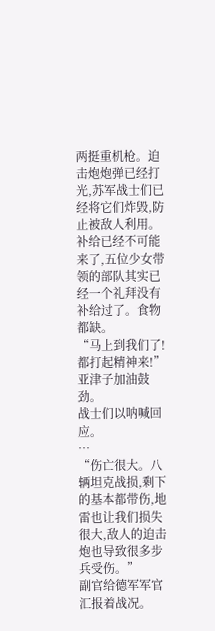两挺重机枪。迫击炮炮弹已经打光,苏军战士们已经将它们炸毁,防止被敌人利用。
补给已经不可能来了,五位少女带领的部队其实已经一个礼拜没有补给过了。食物都缺。
“马上到我们了!都打起精神来!”亚津子加油鼓劲。
战士们以呐喊回应。
…
“伤亡很大。八辆坦克战损,剩下的基本都带伤,地雷也让我们损失很大,敌人的迫击炮也导致很多步兵受伤。”
副官给德军军官汇报着战况。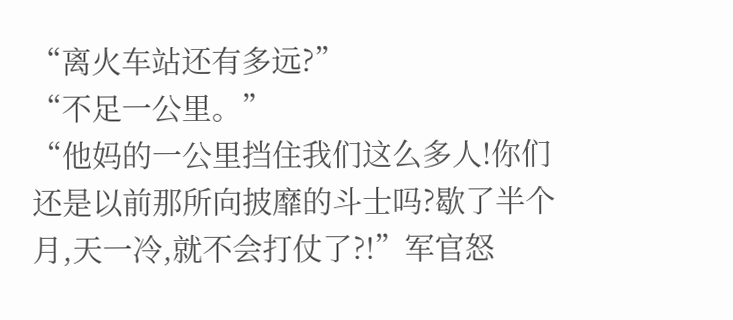“离火车站还有多远?”
“不足一公里。”
“他妈的一公里挡住我们这么多人!你们还是以前那所向披靡的斗士吗?歇了半个月,天一冷,就不会打仗了?!”军官怒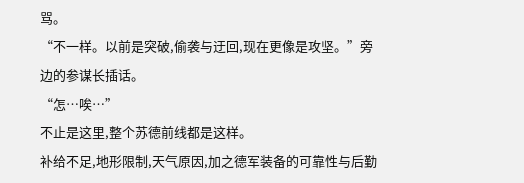骂。
“不一样。以前是突破,偷袭与迂回,现在更像是攻坚。”旁边的参谋长插话。
“怎…唉…”
不止是这里,整个苏德前线都是这样。
补给不足,地形限制,天气原因,加之德军装备的可靠性与后勤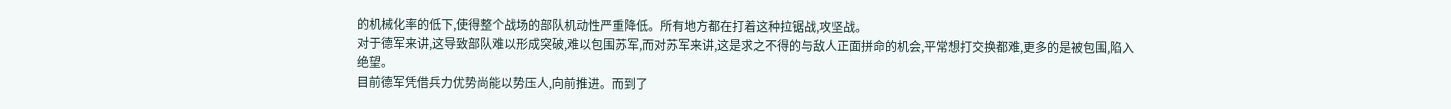的机械化率的低下,使得整个战场的部队机动性严重降低。所有地方都在打着这种拉锯战,攻坚战。
对于德军来讲,这导致部队难以形成突破,难以包围苏军,而对苏军来讲,这是求之不得的与敌人正面拼命的机会,平常想打交换都难,更多的是被包围,陷入绝望。
目前德军凭借兵力优势尚能以势压人,向前推进。而到了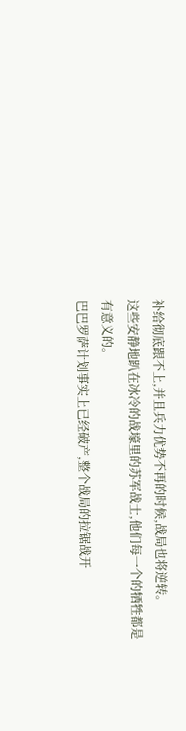补给彻底跟不上,并且兵力优势不再的时候,战局也将逆转。
这些安静地趴在冰冷的战壕里的苏军战士,他们每一个的牺牲都是有意义的。
巴巴罗萨计划事实上已经破产,整个战局的拉锯战开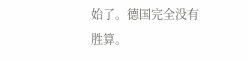始了。德国完全没有胜算。